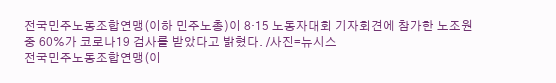전국민주노동조합연맹(이하 민주노총)이 8·15 노동자대회 기자회견에 참가한 노조원 중 60%가 코로나19 검사를 받았다고 밝혔다. /사진=뉴시스
전국민주노동조합연맹(이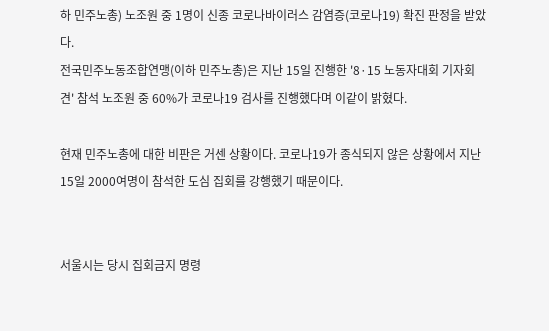하 민주노총) 노조원 중 1명이 신종 코로나바이러스 감염증(코로나19) 확진 판정을 받았다.
전국민주노동조합연맹(이하 민주노총)은 지난 15일 진행한 '8·15 노동자대회 기자회견' 참석 노조원 중 60%가 코로나19 검사를 진행했다며 이같이 밝혔다.

현재 민주노총에 대한 비판은 거센 상황이다. 코로나19가 종식되지 않은 상황에서 지난 15일 2000여명이 참석한 도심 집회를 강행했기 때문이다.


서울시는 당시 집회금지 명령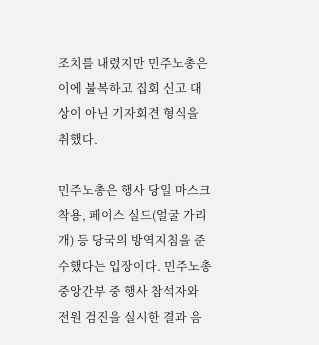조치를 내렸지만 민주노총은 이에 불복하고 집회 신고 대상이 아닌 기자회견 형식을 취했다.

민주노총은 행사 당일 마스크 착용, 페이스 실드(얼굴 가리개) 등 당국의 방역지침을 준수했다는 입장이다. 민주노총 중앙간부 중 행사 참석자와 전원 검진을 실시한 결과 음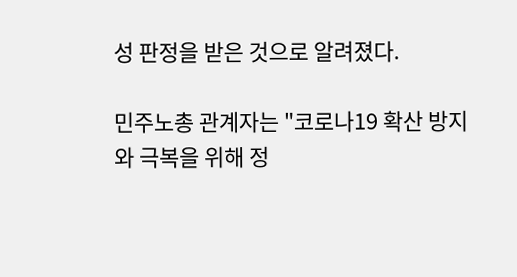성 판정을 받은 것으로 알려졌다.

민주노총 관계자는 "코로나19 확산 방지와 극복을 위해 정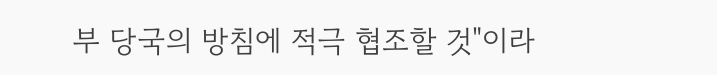부 당국의 방침에 적극 협조할 것"이라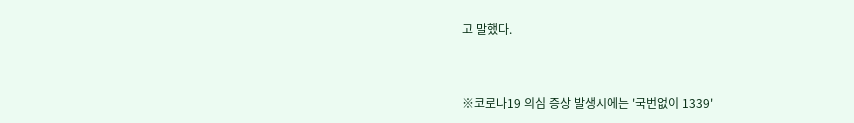고 말했다.


※코로나19 의심 증상 발생시에는 '국번없이 1339'